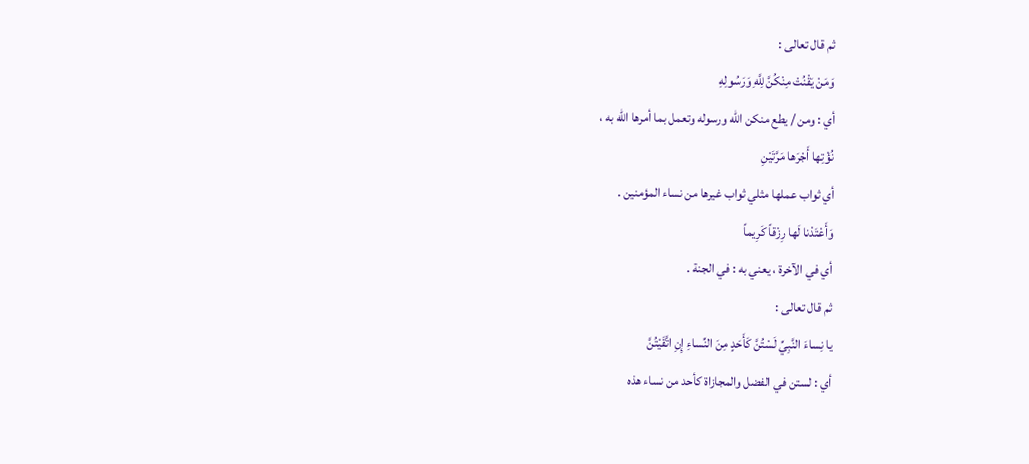ثم قال تعالى :
وَمَنْ يَقْنُتْ مِنْكُنَّ لِلَّهِ وَرَسُولِهِ
أي : ومن / يطع منكن اللّه ورسوله وتعمل بما أمرها اللّه به ،
نُؤْتِها أَجْرَها مَرَّتَيْنِ
أي ثواب عملها مثلي ثواب غيرها من نساء المؤمنين .
وَأَعْتَدْنا لَها رِزْقاً كَرِيماً
أي في الآخرة ، يعني به : في الجنة .
ثم قال تعالى :
يا نِساءَ النَّبِيِّ لَسْتُنَّ كَأَحَدٍ مِنَ النِّساءِ إِنِ اتَّقَيْتُنَّ
أي : لستن في الفضل والمجازاة كأحد من نساء هذه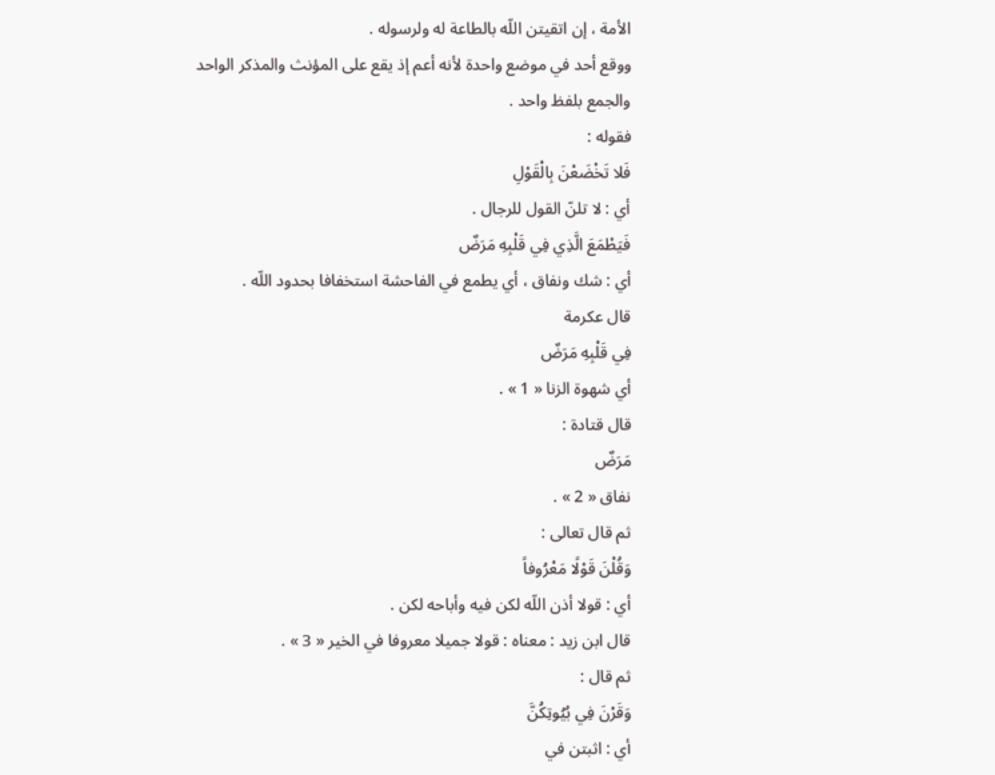الأمة ، إن اتقيتن اللّه بالطاعة له ولرسوله .
ووقع أحد في موضع واحدة لأنه أعم إذ يقع على المؤنث والمذكر الواحد والجمع بلفظ واحد .
فقوله :
فَلا تَخْضَعْنَ بِالْقَوْلِ
أي : لا تلنّ القول للرجال .
فَيَطْمَعَ الَّذِي فِي قَلْبِهِ مَرَضٌ
أي : شك ونفاق ، أي يطمع في الفاحشة استخفافا بحدود اللّه .
قال عكرمة
فِي قَلْبِهِ مَرَضٌ
أي شهوة الزنا « 1 » .
قال قتادة :
مَرَضٌ
نفاق « 2 » .
ثم قال تعالى :
وَقُلْنَ قَوْلًا مَعْرُوفاً
أي : قولا أذن اللّه لكن فيه وأباحه لكن .
قال ابن زيد : معناه : قولا جميلا معروفا في الخير « 3 » .
ثم قال :
وَقَرْنَ فِي بُيُوتِكُنَّ
أي : اثبتن في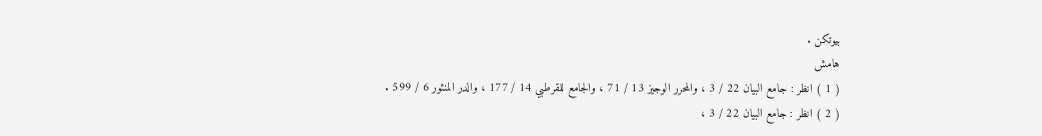بيوتكن .
هامش
( 1 ) انظر : جامع البيان 22 / 3 ، والمحرر الوجيز 13 / 71 ، والجامع للقرطبي 14 / 177 ، والدر المنثور 6 / 599 .
( 2 ) انظر : جامع البيان 22 / 3 ،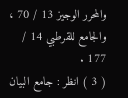والمحرر الوجيز 13 / 70 ، والجامع للقرطبي 14 / 177 .
( 3 ) انظر : جامع البيان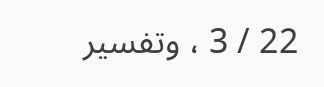22 / 3 ، وتفسير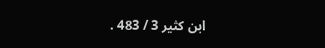ابن كثير 3 / 483 .